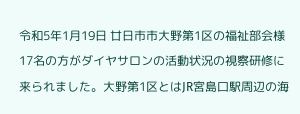令和5年1月19日 廿日市市大野第1区の福祉部会様17名の方がダイヤサロンの活動状況の視察研修に来られました。大野第1区とはJR宮島口駅周辺の海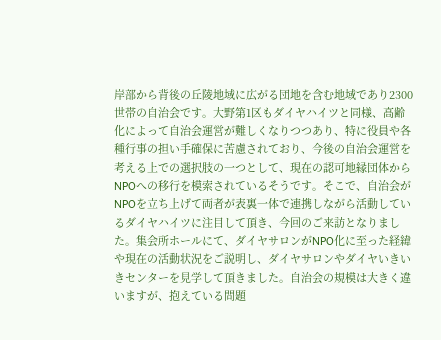岸部から背後の丘陵地域に広がる団地を含む地域であり2300世帯の自治会です。大野第1区もダイヤハイツと同様、高齢化によって自治会運営が難しくなりつつあり、特に役員や各種行事の担い手確保に苦慮されており、今後の自治会運営を考える上での選択肢の一つとして、現在の認可地縁団体からNPOへの移行を模索されているそうです。そこで、自治会がNPOを立ち上げて両者が表裏一体で連携しながら活動しているダイヤハイツに注目して頂き、今回のご来訪となりました。集会所ホールにて、ダイヤサロンがNPO化に至った経緯や現在の活動状況をご説明し、ダイヤサロンやダイヤいきいきセンターを見学して頂きました。自治会の規模は大きく違いますが、抱えている問題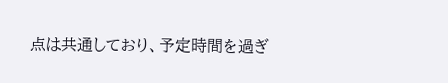点は共通しており、予定時間を過ぎ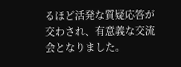るほど活発な質疑応答が交わされ、有意義な交流会となりました。